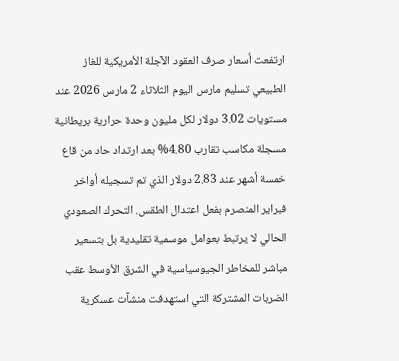ارتفعت أسعار صرف العقود الآجلة الأمريكية للغاز الطبيعي تسليم مارس اليوم الثلاثاء 2 مارس 2026 عند مستويات 3.02 دولار لكل مليون وحدة حرارية بريطانية مسجلة مكاسب تقارب 4.80% بعد ارتداد حاد من قاع خمسة أشهر عند 2.83 دولار الذي تم تسجيله أواخر فبراير المنصرم بفعل اعتدال الطقس. التحرك الصعودي الحالي لا يرتبط بعوامل موسمية تقليدية بل بتسعير مباشر للمخاطر الجيوسياسية في الشرق الأوسط عقب الضربات المشتركة التي استهدفت منشآت عسكرية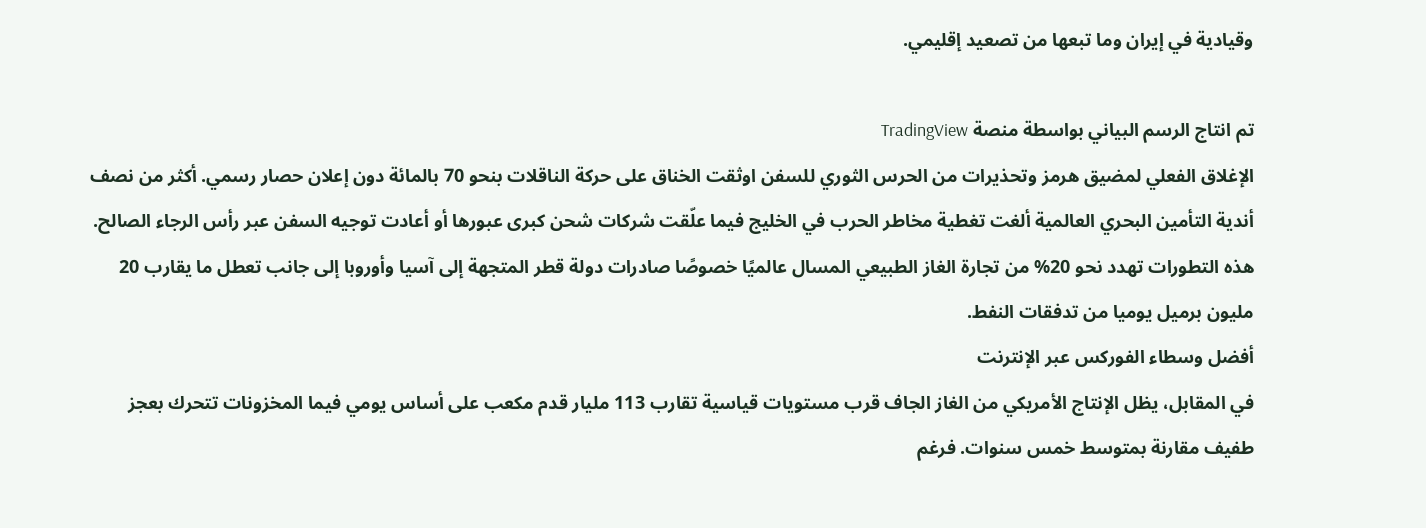وقيادية في إيران وما تبعها من تصعيد إقليمي.

تم انتاج الرسم البياني بواسطة منصة TradingView
الإغلاق الفعلي لمضيق هرمز وتحذيرات من الحرس الثوري للسفن اوثقت الخناق على حركة الناقلات بنحو 70 بالمائة دون إعلان حصار رسمي. أكثر من نصف أندية التأمين البحري العالمية ألغت تغطية مخاطر الحرب في الخليج فيما علّقت شركات شحن كبرى عبورها أو أعادت توجيه السفن عبر رأس الرجاء الصالح. هذه التطورات تهدد نحو 20% من تجارة الغاز الطبيعي المسال عالميًا خصوصًا صادرات دولة قطر المتجهة إلى آسيا وأوروبا إلى جانب تعطل ما يقارب 20 مليون برميل يوميا من تدفقات النفط.
أفضل وسطاء الفوركس عبر الإنترنت
في المقابل، يظل الإنتاج الأمريكي من الغاز الجاف قرب مستويات قياسية تقارب 113 مليار قدم مكعب على أساس يومي فيما المخزونات تتحرك بعجز طفيف مقارنة بمتوسط خمس سنوات. فرغم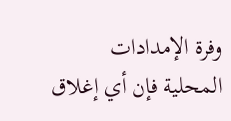وفرة الإمدادات المحلية فإن أي إغلاق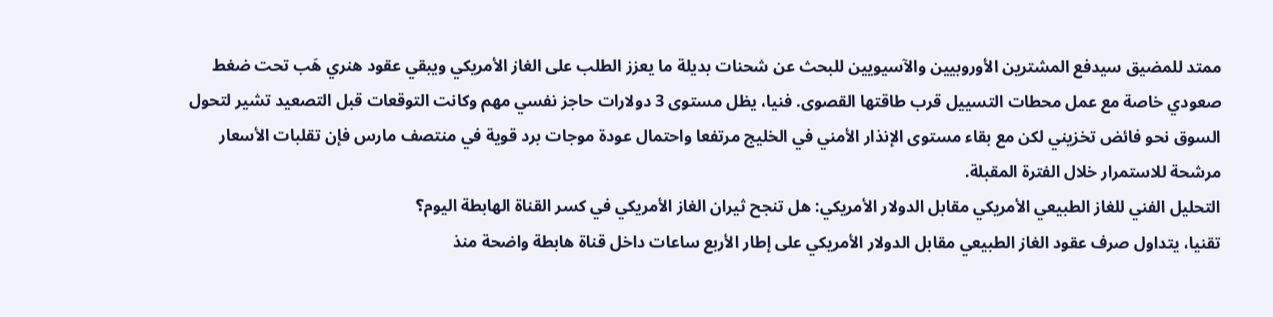ممتد للمضيق سيدفع المشترين الأوروبيين والآسيويين للبحث عن شحنات بديلة ما يعزز الطلب على الغاز الأمريكي ويبقي عقود هنري هَب تحت ضغط صعودي خاصة مع عمل محطات التسييل قرب طاقتها القصوى. فنيا، يظل مستوى 3 دولارات حاجز نفسي مهم وكانت التوقعات قبل التصعيد تشير لتحول السوق نحو فائض تخزيني لكن مع بقاء مستوى الإنذار الأمني في الخليج مرتفعا واحتمال عودة موجات برد قوية في منتصف مارس فإن تقلبات الأسعار مرشحة للاستمرار خلال الفترة المقبلة.
التحليل الفني للغاز الطبيعي الأمريكي مقابل الدولار الأمريكي: هل تنجح ثيران الغاز الأمريكي في كسر القناة الهابطة اليوم؟
تقنيا، يتداول صرف عقود الغاز الطبيعي مقابل الدولار الأمريكي على إطار الأربع ساعات داخل قناة هابطة واضحة منذ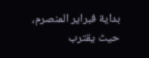بداية فبراير المنصرم، حيث يقترب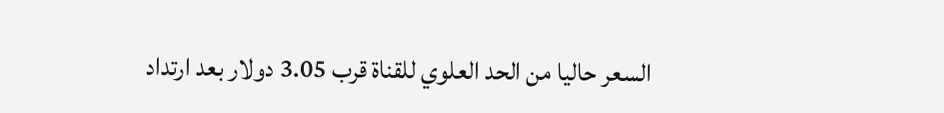السعر حاليا من الحد العلوي للقناة قرب 3.05 دولار بعد ارتداد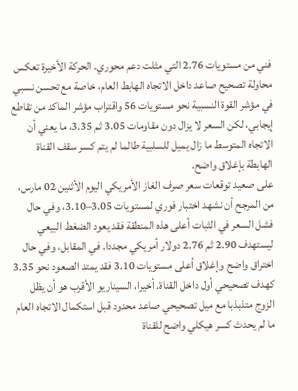فني من مستويات 2.76 التي مثلت دعم محوري. الحركة الأخيرة تعكس محاولة تصحيح صاعد داخل الاتجاه الهابط العام، خاصة مع تحسن نسبي في مؤشر القوة النسبية نحو مستويات 56 واقتراب مؤشر الماكد من تقاطع إيجابي، لكن السعر لا يزال دون مقاومات 3.05 ثم 3.35، ما يعني أن الاتجاه المتوسط ما زال يميل للسلبية طالما لم يتم كسر سقف القناة الهابطة بإغلاق واضح.
على صعيد توقعات سعر صرف الغاز الأمريكي اليوم الأثنين 02 مارس، من المرجح أن نشهد اختبار فوري لمستويات 3.05–3.10، وفي حال فشل السعر في الثبات أعلى هذه المنطقة فقد يعود الضغط البيعي ليستهدف 2.90 ثم 2.76 دولار أمريكي مجددا. في المقابل، وفي حال اختراق واضح وإغلاق أعلى مستويات 3.10 فقد يمتد الصعود نحو 3.35 كهدف تصحيحي أول داخل القناة. أخيرا، السيناريو الأقرب هو أن يظل الزوج متذبذبا مع ميل تصحيحي صاعد محدود قبل استكمال الاتجاه العام ما لم يحدث كسر هيكلي واضح للقناة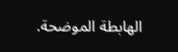الهابطة الموضحة.